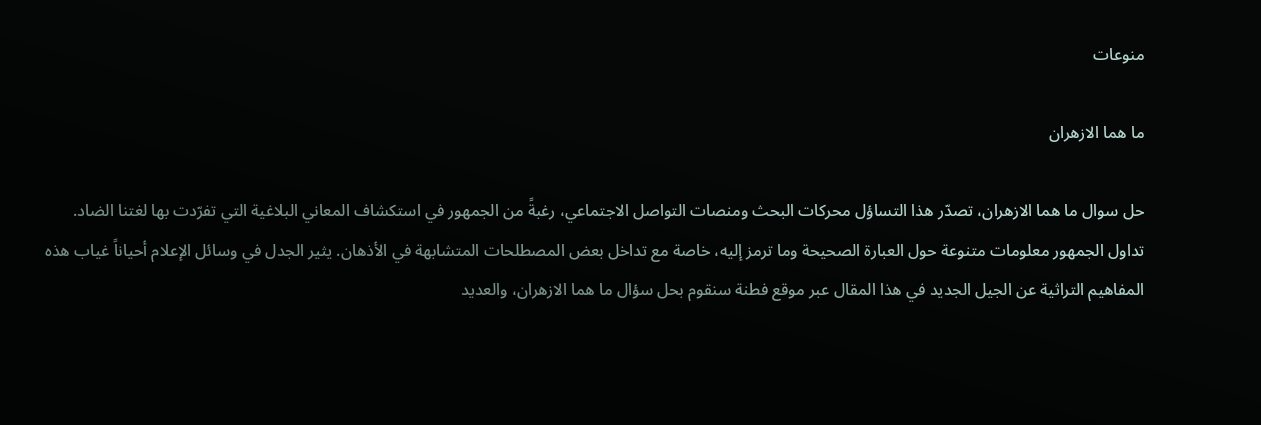منوعات

ما هما الازهران

حل سوال ما هما الازهران، تصدّر هذا التساؤل محركات البحث ومنصات التواصل الاجتماعي، رغبةً من الجمهور في استكشاف المعاني البلاغية التي تفرّدت بها لغتنا الضاد. تداول الجمهور معلومات متنوعة حول العبارة الصحيحة وما ترمز إليه، خاصة مع تداخل بعض المصطلحات المتشابهة في الأذهان. يثير الجدل في وسائل الإعلام أحياناً غياب هذه المفاهيم التراثية عن الجيل الجديد في هذا المقال عبر موقع فطنة سنقوم بحل سؤال ما هما الازهران، والعديد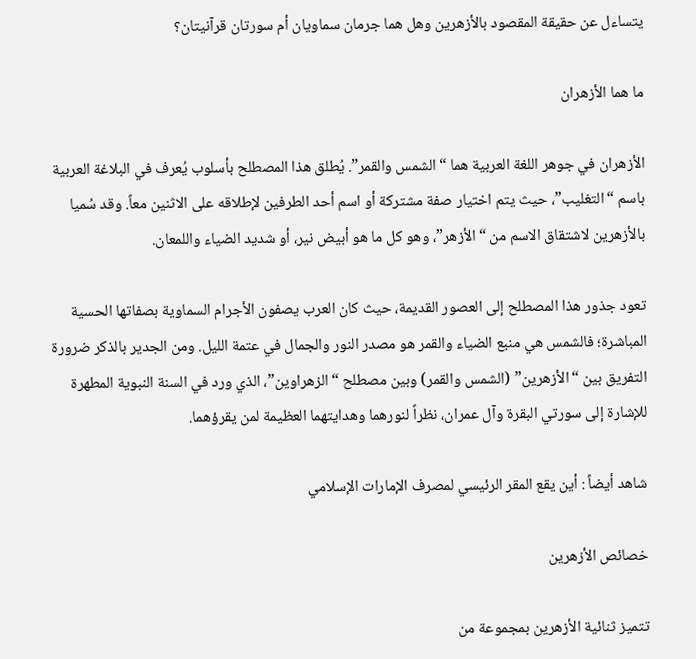يتساءل عن حقيقة المقصود بالأزهرين وهل هما جرمان سماويان أم سورتان قرآنيتان؟

ما هما الأزهران

الأزهران في جوهر اللغة العربية هما “الشمس والقمر”. يُطلق هذا المصطلح بأسلوب يُعرف في البلاغة العربية باسم “التغليب”، حيث يتم اختيار صفة مشتركة أو اسم أحد الطرفين لإطلاقه على الاثنين معاً. وقد سُميا بالأزهرين لاشتقاق الاسم من “الأزهر”، وهو كل ما هو أبيض نير، أو شديد الضياء واللمعان.

تعود جذور هذا المصطلح إلى العصور القديمة، حيث كان العرب يصفون الأجرام السماوية بصفاتها الحسية المباشرة؛ فالشمس هي منبع الضياء والقمر هو مصدر النور والجمال في عتمة الليل. ومن الجدير بالذكر ضرورة التفريق بين “الأزهرين” (الشمس والقمر) وبين مصطلح “الزهراوين”، الذي ورد في السنة النبوية المطهرة للإشارة إلى سورتي البقرة وآل عمران، نظراً لنورهما وهدايتهما العظيمة لمن يقرؤهما.

شاهد أيضاً : أين يقع المقر الرئيسي لمصرف الإمارات الإسلامي

خصائص الأزهرين

تتميز ثنائية الأزهرين بمجموعة من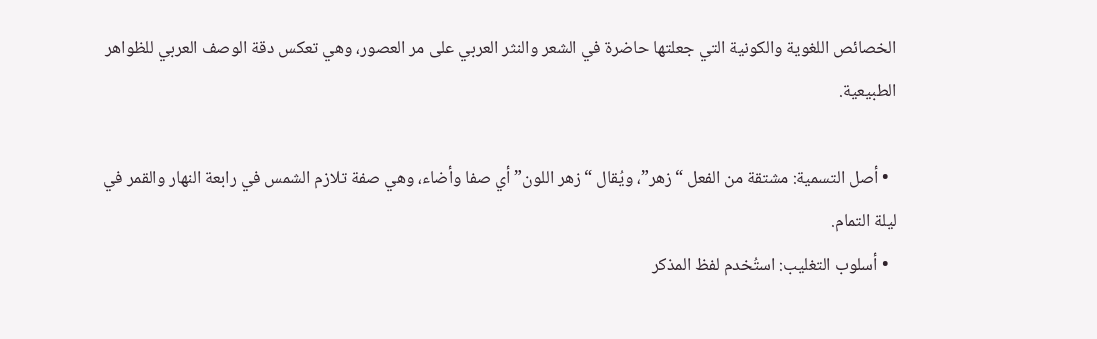الخصائص اللغوية والكونية التي جعلتها حاضرة في الشعر والنثر العربي على مر العصور، وهي تعكس دقة الوصف العربي للظواهر الطبيعية.

  • أصل التسمية: مشتقة من الفعل “زهر”، ويُقال “زهر اللون” أي صفا وأضاء، وهي صفة تلازم الشمس في رابعة النهار والقمر في ليلة التمام.
  • أسلوب التغليب: استُخدم لفظ المذكر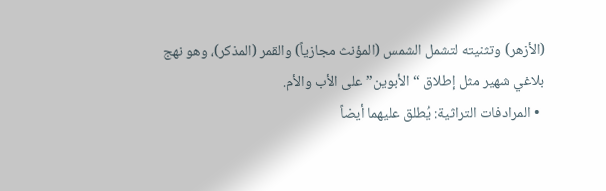(الأزهر) وتثنيته لتشمل الشمس (المؤنث مجازياً) والقمر (المذكر)، وهو نهج بلاغي شهير مثل إطلاق “الأبوين” على الأب والأم.
  • المرادفات التراثية: يُطلق عليهما أيضاً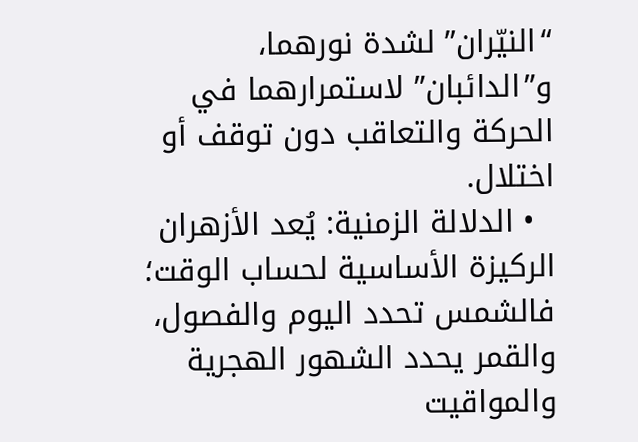“النيّران” لشدة نورهما، و”الدائبان” لاستمرارهما في الحركة والتعاقب دون توقف أو اختلال.
  • الدلالة الزمنية: يُعد الأزهران الركيزة الأساسية لحساب الوقت؛ فالشمس تحدد اليوم والفصول، والقمر يحدد الشهور الهجرية والمواقيت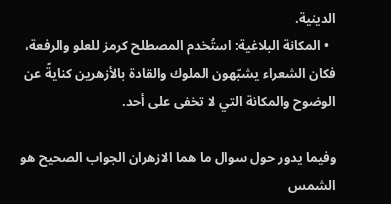الدينية.
  • المكانة البلاغية: استُخدم المصطلح كرمز للعلو والرفعة، فكان الشعراء يشبّهون الملوك والقادة بالأزهرين كنايةً عن الوضوح والمكانة التي لا تخفى على أحد.

وفيما يدور حول سوال ما هما الازهران الجواب الصحيح هو الشمس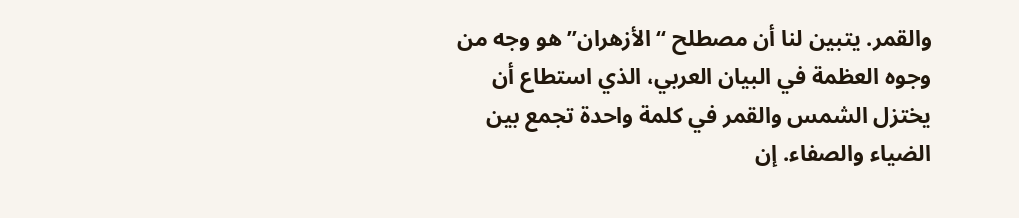والقمر. يتبين لنا أن مصطلح “الأزهران” هو وجه من وجوه العظمة في البيان العربي، الذي استطاع أن يختزل الشمس والقمر في كلمة واحدة تجمع بين الضياء والصفاء. إن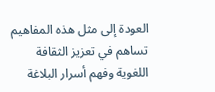العودة إلى مثل هذه المفاهيم تساهم في تعزيز الثقافة اللغوية وفهم أسرار البلاغة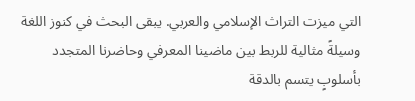التي ميزت التراث الإسلامي والعربي. يبقى البحث في كنوز اللغة وسيلةً مثالية للربط بين ماضينا المعرفي وحاضرنا المتجدد بأسلوبٍ يتسم بالدقة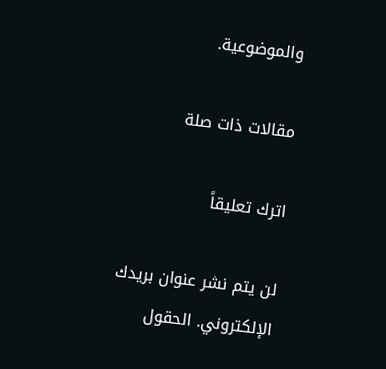والموضوعية.

مقالات ذات صلة

اترك تعليقاً

لن يتم نشر عنوان بريدك الإلكتروني. الحقول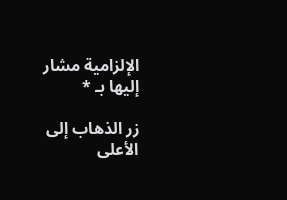الإلزامية مشار إليها بـ *

زر الذهاب إلى الأعلى